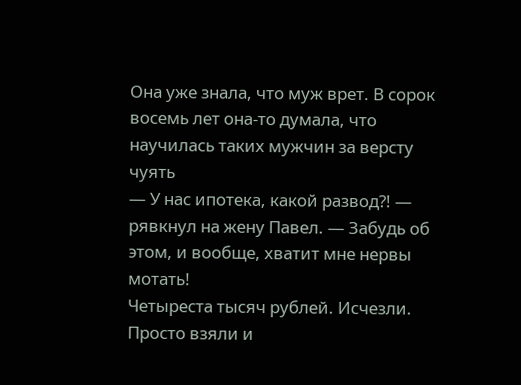Она уже знала, что муж врет. В сорок восемь лет она-то думала, что научилась таких мужчин за версту чуять
— У нас ипотека, какой развод?! — рявкнул на жену Павел. — Забудь об этом, и вообще, хватит мне нервы мотать!
Четыреста тысяч рублей. Исчезли. Просто взяли и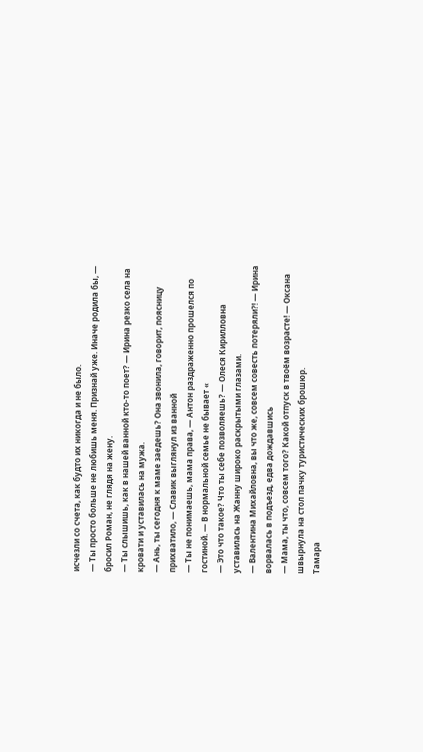исчезли со счета, как будто их никогда и не было.
— Ты просто больше не любишь меня. Признай уже. Иначе родила бы, — бросил Роман, не глядя на жену.
— Ты слышишь, как в нашей ванной кто-то поет? — Ирина резко села на кровати и уставилась на мужа.
— Ань, ты сегодня к маме заедешь? Она звонила, говорит, поясницу прихватило, — Славик выглянул из ванной
— Ты не понимаешь, мама права, — Антон раздраженно прошелся по гостиной. — В нормальной семье не бывает «
— Это что такое? Что ты себе позволяешь? — Олеся Кирилловна уставилась на Жанну широко раскрытыми глазами.
— Валентина Михайловна, вы что же, совсем совесть потеряли?! — Ирина ворвалась в подъезд, едва дождавшись
— Мама, ты что, совсем того? Какой отпуск в твоём возрасте! — Оксана швырнула на стол пачку туристических брошюр.
Тамара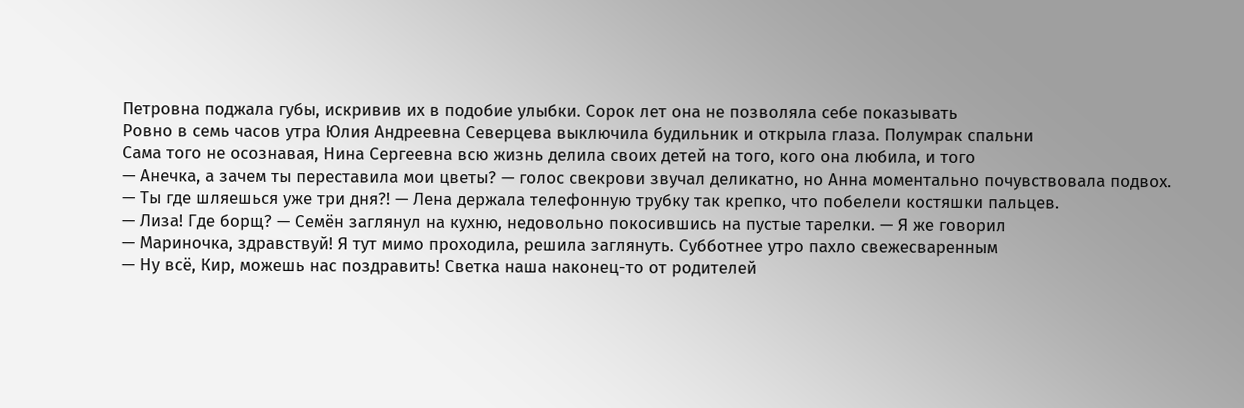Петровна поджала губы, искривив их в подобие улыбки. Сорок лет она не позволяла себе показывать
Ровно в семь часов утра Юлия Андреевна Северцева выключила будильник и открыла глаза. Полумрак спальни
Сама того не осознавая, Нина Сергеевна всю жизнь делила своих детей на того, кого она любила, и того
— Анечка, а зачем ты переставила мои цветы? — голос свекрови звучал деликатно, но Анна моментально почувствовала подвох.
— Ты где шляешься уже три дня?! — Лена держала телефонную трубку так крепко, что побелели костяшки пальцев.
— Лиза! Где борщ? — Семён заглянул на кухню, недовольно покосившись на пустые тарелки. — Я же говорил
— Мариночка, здравствуй! Я тут мимо проходила, решила заглянуть. Субботнее утро пахло свежесваренным
— Ну всё, Кир, можешь нас поздравить! Светка наша наконец-то от родителей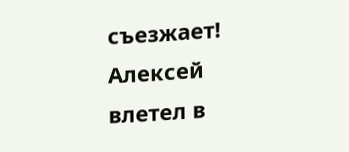съезжает! Алексей влетел в